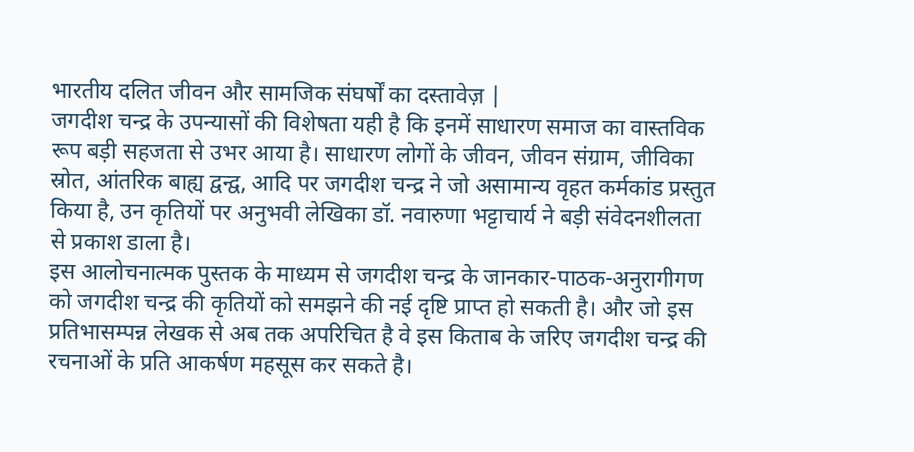भारतीय दलित जीवन और सामजिक संघर्षों का दस्तावेज़ |
जगदीश चन्द्र के उपन्यासों की विशेषता यही है कि इनमें साधारण समाज का वास्तविक रूप बड़ी सहजता से उभर आया है। साधारण लोगों के जीवन, जीवन संग्राम, जीविका स्रोत, आंतरिक बाह्य द्वन्द्व, आदि पर जगदीश चन्द्र ने जो असामान्य वृहत कर्मकांड प्रस्तुत किया है, उन कृतियों पर अनुभवी लेखिका डॉ. नवारुणा भट्टाचार्य ने बड़ी संवेदनशीलता से प्रकाश डाला है।
इस आलोचनात्मक पुस्तक के माध्यम से जगदीश चन्द्र के जानकार-पाठक-अनुरागीगण को जगदीश चन्द्र की कृतियों को समझने की नई दृष्टि प्राप्त हो सकती है। और जो इस प्रतिभासम्पन्न लेखक से अब तक अपरिचित है वे इस किताब के जरिए जगदीश चन्द्र की रचनाओं के प्रति आकर्षण महसूस कर सकते है।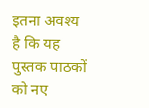इतना अवश्य है कि यह पुस्तक पाठकों को नए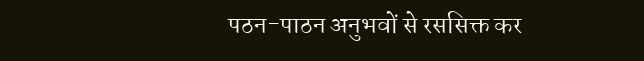पठन-पाठन अनुभवों से रससिक्त कर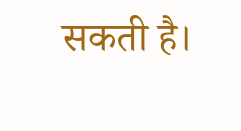सकती है।